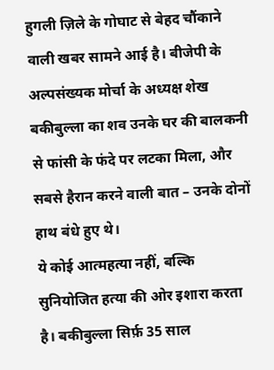हुगली ज़िले के गोघाट से बेहद चौंकाने वाली खबर सामने आई है। बीजेपी के अल्पसंख्यक मोर्चा के अध्यक्ष शेख बकीबुल्ला का शव उनके घर की बालकनी से फांसी के फंदे पर लटका मिला, और सबसे हैरान करने वाली बात – उनके दोनों हाथ बंधे हुए थे।
ये कोई आत्महत्या नहीं, बल्कि सुनियोजित हत्या की ओर इशारा करता है। बकीबुल्ला सिर्फ़ 35 साल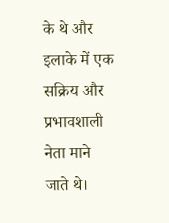के थे और इलाके में एक सक्रिय और प्रभावशाली नेता माने जाते थे।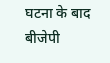घटना के बाद बीजेपी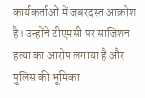कार्यकर्ताओं में जबरदस्त आक्रोश है। उन्होंने टीएमसी पर साजिशन हत्या का आरोप लगाया है और पुलिस की भूमिका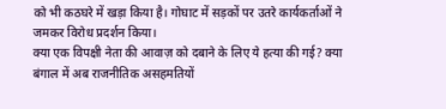को भी कठघरे में खड़ा किया है। गोघाट में सड़कों पर उतरे कार्यकर्ताओं ने जमकर विरोध प्रदर्शन किया।
क्या एक विपक्षी नेता की आवाज़ को दबाने के लिए ये हत्या की गई? क्या बंगाल में अब राजनीतिक असहमतियों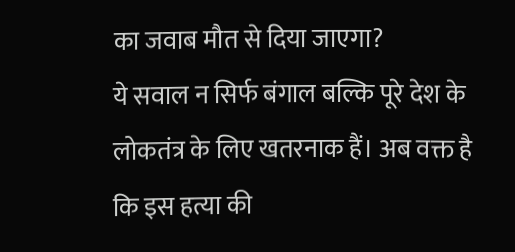का जवाब मौत से दिया जाएगा?
ये सवाल न सिर्फ बंगाल बल्कि पूरे देश के लोकतंत्र के लिए खतरनाक हैं। अब वक्त है कि इस हत्या की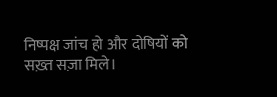निष्पक्ष जांच हो और दोषियों को सख़्त सज़ा मिले।